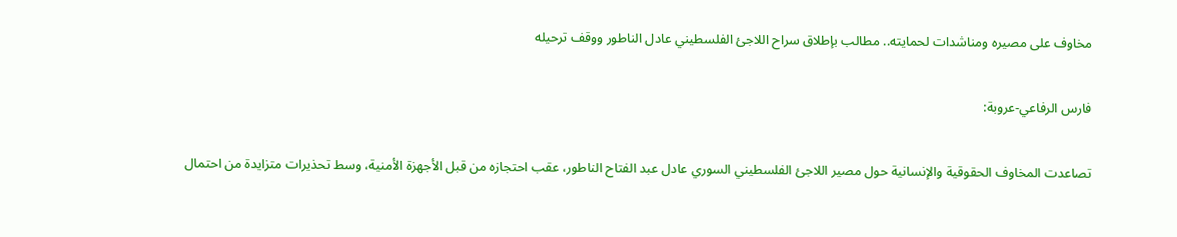مخاوف على مصيره ومناشدات لحمايته.. مطالب بإطلاق سراح اللاجئ الفلسطيني عادل الناطور ووقف ترحيله

فارس الرفاعي-عروبة:

تصاعدت المخاوف الحقوقية والإنسانية حول مصير اللاجئ الفلسطيني السوري عادل عبد الفتاح الناطور، عقب احتجازه من قبل الأجهزة الأمنية، وسط تحذيرات متزايدة من احتمال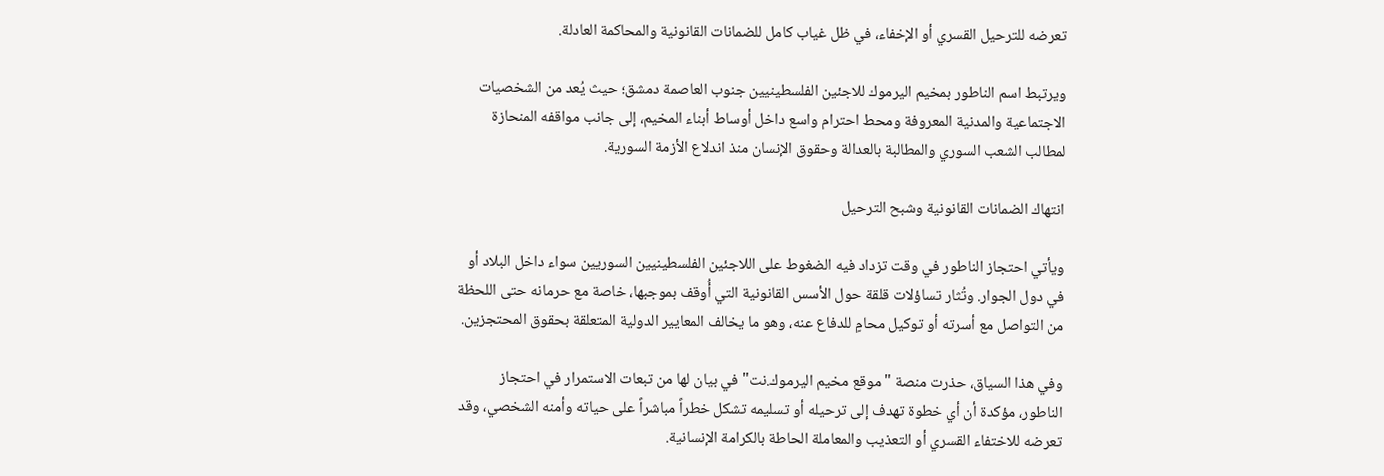تعرضه للترحيل القسري أو الإخفاء، في ظل غياب كامل للضمانات القانونية والمحاكمة العادلة.

ويرتبط اسم الناطور بمخيم اليرموك للاجئين الفلسطينيين جنوب العاصمة دمشق؛ حيث يُعد من الشخصيات الاجتماعية والمدنية المعروفة ومحط احترام واسع داخل أوساط أبناء المخيم، إلى جانب مواقفه المنحازة لمطالب الشعب السوري والمطالبة بالعدالة وحقوق الإنسان منذ اندلاع الأزمة السورية.

انتهاك الضمانات القانونية وشبح الترحيل

ويأتي احتجاز الناطور في وقت تزداد فيه الضغوط على اللاجئين الفلسطينيين السوريين سواء داخل البلاد أو في دول الجوار. وتُثار تساؤلات قلقة حول الأسس القانونية التي أُوقف بموجبها، خاصة مع حرمانه حتى اللحظة من التواصل مع أسرته أو توكيل محامٍ للدفاع عنه، وهو ما يخالف المعايير الدولية المتعلقة بحقوق المحتجزين.

وفي هذا السياق، حذرت منصة "موقع مخيم اليرموك.نت" في بيان لها من تبعات الاستمرار في احتجاز الناطور، مؤكدة أن أي خطوة تهدف إلى ترحيله أو تسليمه تشكل خطراً مباشراً على حياته وأمنه الشخصي، وقد تعرضه للاختفاء القسري أو التعذيب والمعاملة الحاطة بالكرامة الإنسانية.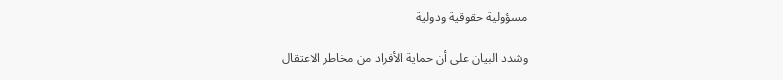مسؤولية حقوقية ودولية

وشدد البيان على أن حماية الأفراد من مخاطر الاعتقال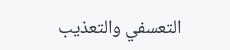التعسفي والتعذيب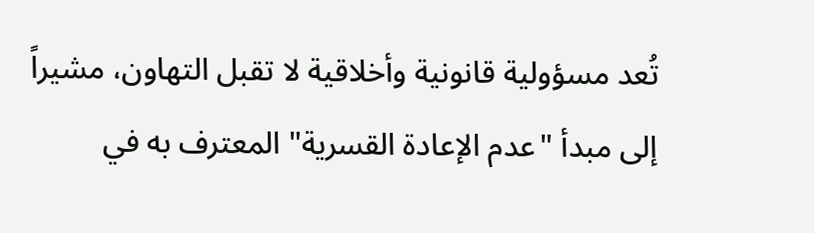تُعد مسؤولية قانونية وأخلاقية لا تقبل التهاون، مشيراً إلى مبدأ "عدم الإعادة القسرية" المعترف به في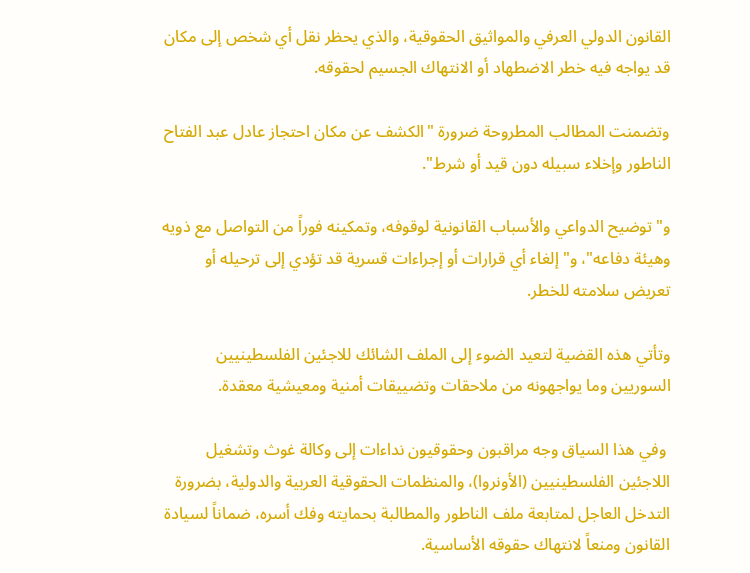القانون الدولي العرفي والمواثيق الحقوقية، والذي يحظر نقل أي شخص إلى مكان قد يواجه فيه خطر الاضطهاد أو الانتهاك الجسيم لحقوقه.

وتضمنت المطالب المطروحة ضرورة "الكشف عن مكان احتجاز عادل عبد الفتاح الناطور وإخلاء سبيله دون قيد أو شرط".

و"توضيح الدواعي والأسباب القانونية لوقوفه، وتمكينه فوراً من التواصل مع ذويه وهيئة دفاعه"، و"إلغاء أي قرارات أو إجراءات قسرية قد تؤدي إلى ترحيله أو تعريض سلامته للخطر.

وتأتي هذه القضية لتعيد الضوء إلى الملف الشائك للاجئين الفلسطينيين السوريين وما يواجهونه من ملاحقات وتضييقات أمنية ومعيشية معقدة.

 وفي هذا السياق وجه مراقبون وحقوقيون نداءات إلى وكالة غوث وتشغيل اللاجئين الفلسطينيين (الأونروا)، والمنظمات الحقوقية العربية والدولية، بضرورة التدخل العاجل لمتابعة ملف الناطور والمطالبة بحمايته وفك أسره، ضماناً لسيادة القانون ومنعاً لانتهاك حقوقه الأساسية.